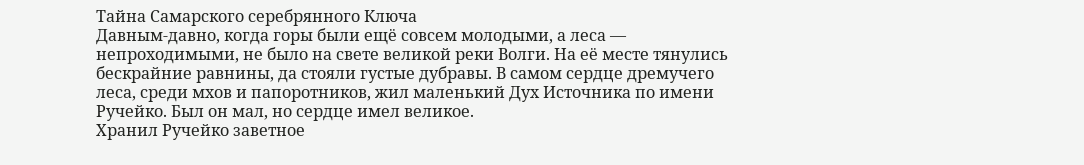Тайна Самарского серебрянного Ключа
Давным-давно, когда горы были ещё совсем молодыми, а леса — непроходимыми, не было на свете великой реки Волги. На её месте тянулись бескрайние равнины, да стояли густые дубравы. В самом сердце дремучего леса, среди мхов и папоротников, жил маленький Дух Источника по имени Ручейко. Был он мал, но сердце имел великое.
Хранил Ручейко заветное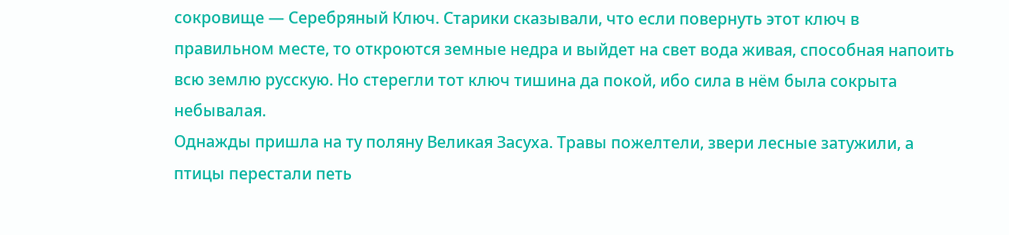сокровище — Серебряный Ключ. Старики сказывали, что если повернуть этот ключ в правильном месте, то откроются земные недра и выйдет на свет вода живая, способная напоить всю землю русскую. Но стерегли тот ключ тишина да покой, ибо сила в нём была сокрыта небывалая.
Однажды пришла на ту поляну Великая Засуха. Травы пожелтели, звери лесные затужили, а птицы перестали петь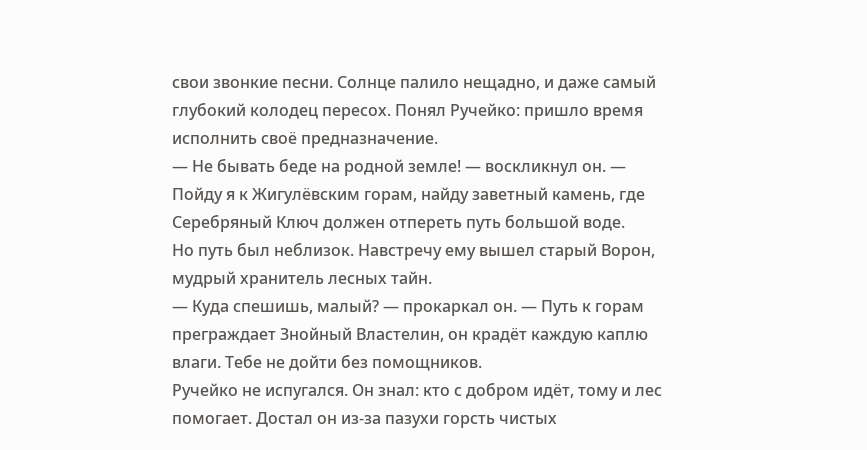свои звонкие песни. Солнце палило нещадно, и даже самый глубокий колодец пересох. Понял Ручейко: пришло время исполнить своё предназначение.
— Не бывать беде на родной земле! — воскликнул он. — Пойду я к Жигулёвским горам, найду заветный камень, где Серебряный Ключ должен отпереть путь большой воде.
Но путь был неблизок. Навстречу ему вышел старый Ворон, мудрый хранитель лесных тайн.
— Куда спешишь, малый? — прокаркал он. — Путь к горам преграждает Знойный Властелин, он крадёт каждую каплю влаги. Тебе не дойти без помощников.
Ручейко не испугался. Он знал: кто с добром идёт, тому и лес помогает. Достал он из-за пазухи горсть чистых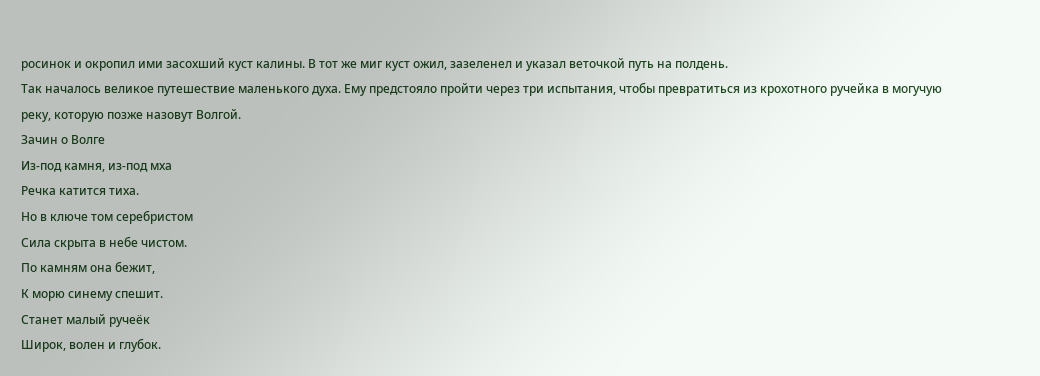росинок и окропил ими засохший куст калины. В тот же миг куст ожил, зазеленел и указал веточкой путь на полдень.
Так началось великое путешествие маленького духа. Ему предстояло пройти через три испытания, чтобы превратиться из крохотного ручейка в могучую реку, которую позже назовут Волгой.
Зачин о Волге
Из-под камня, из-под мха
Речка катится тиха.
Но в ключе том серебристом
Сила скрыта в небе чистом.
По камням она бежит,
К морю синему спешит.
Станет малый ручеёк
Широк, волен и глубок.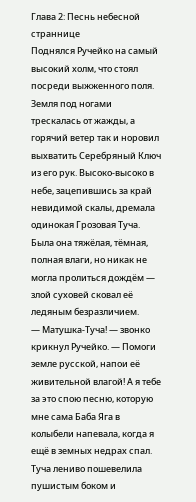Глава 2: Песнь небесной страннице
Поднялся Ручейко на самый высокий холм, что стоял посреди выжженного поля. Земля под ногами трескалась от жажды, а горячий ветер так и норовил выхватить Серебряный Ключ из его рук. Высоко-высоко в небе, зацепившись за край невидимой скалы, дремала одинокая Грозовая Туча. Была она тяжёлая, тёмная, полная влаги, но никак не могла пролиться дождём — злой суховей сковал её ледяным безразличием.
— Матушка-Туча! — звонко крикнул Ручейко. — Помоги земле русской, напои её живительной влагой! А я тебе за это спою песню, которую мне сама Баба Яга в колыбели напевала, когда я ещё в земных недрах спал.
Туча лениво пошевелила пушистым боком и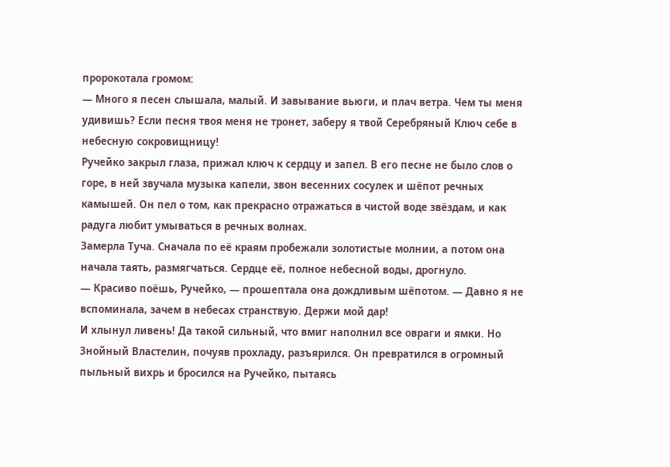пророкотала громом:
— Много я песен слышала, малый. И завывание вьюги, и плач ветра. Чем ты меня удивишь? Если песня твоя меня не тронет, заберу я твой Серебряный Ключ себе в небесную сокровищницу!
Ручейко закрыл глаза, прижал ключ к сердцу и запел. В его песне не было слов о горе, в ней звучала музыка капели, звон весенних сосулек и шёпот речных камышей. Он пел о том, как прекрасно отражаться в чистой воде звёздам, и как радуга любит умываться в речных волнах.
Замерла Туча. Сначала по её краям пробежали золотистые молнии, а потом она начала таять, размягчаться. Сердце её, полное небесной воды, дрогнуло.
— Красиво поёшь, Ручейко, — прошептала она дождливым шёпотом. — Давно я не вспоминала, зачем в небесах странствую. Держи мой дар!
И хлынул ливень! Да такой сильный, что вмиг наполнил все овраги и ямки. Но Знойный Властелин, почуяв прохладу, разъярился. Он превратился в огромный пыльный вихрь и бросился на Ручейко, пытаясь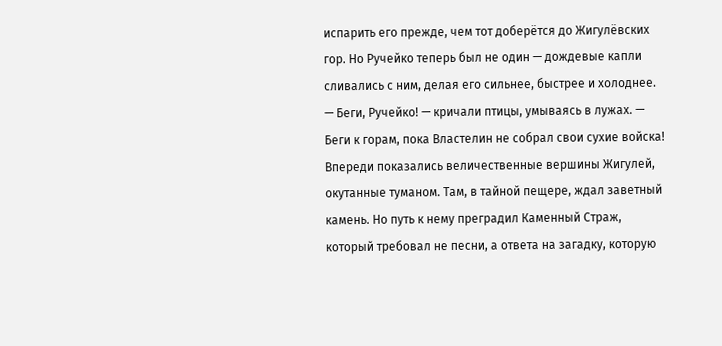испарить его прежде, чем тот доберётся до Жигулёвских гор. Но Ручейко теперь был не один — дождевые капли сливались с ним, делая его сильнее, быстрее и холоднее.
— Беги, Ручейко! — кричали птицы, умываясь в лужах. — Беги к горам, пока Властелин не собрал свои сухие войска!
Впереди показались величественные вершины Жигулей, окутанные туманом. Там, в тайной пещере, ждал заветный камень. Но путь к нему преградил Каменный Страж, который требовал не песни, а ответа на загадку, которую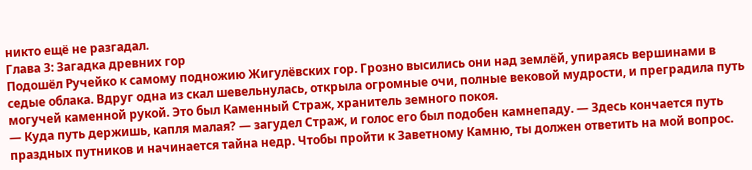никто ещё не разгадал.
Глава 3: Загадка древних гор
Подошёл Ручейко к самому подножию Жигулёвских гор. Грозно высились они над землёй, упираясь вершинами в седые облака. Вдруг одна из скал шевельнулась, открыла огромные очи, полные вековой мудрости, и преградила путь могучей каменной рукой. Это был Каменный Страж, хранитель земного покоя.
— Куда путь держишь, капля малая? — загудел Страж, и голос его был подобен камнепаду. — Здесь кончается путь праздных путников и начинается тайна недр. Чтобы пройти к Заветному Камню, ты должен ответить на мой вопрос.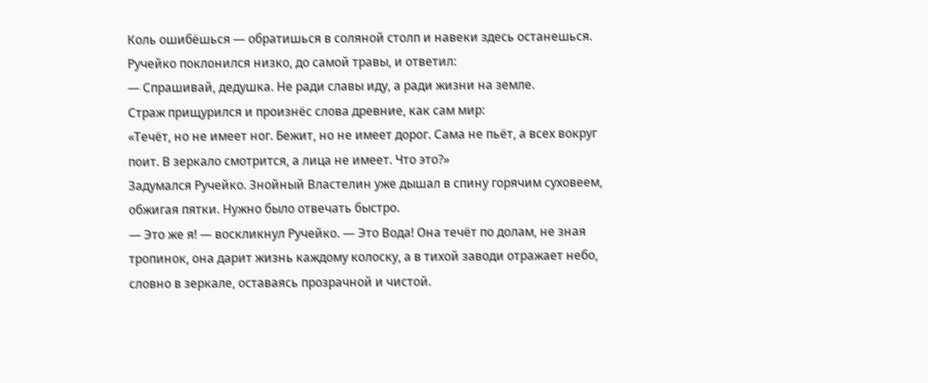Коль ошибёшься — обратишься в соляной столп и навеки здесь останешься.
Ручейко поклонился низко, до самой травы, и ответил:
— Спрашивай, дедушка. Не ради славы иду, а ради жизни на земле.
Страж прищурился и произнёс слова древние, как сам мир:
«Течёт, но не имеет ног. Бежит, но не имеет дорог. Сама не пьёт, а всех вокруг поит. В зеркало смотрится, а лица не имеет. Что это?»
Задумался Ручейко. Знойный Властелин уже дышал в спину горячим суховеем, обжигая пятки. Нужно было отвечать быстро.
— Это же я! — воскликнул Ручейко. — Это Вода! Она течёт по долам, не зная тропинок, она дарит жизнь каждому колоску, а в тихой заводи отражает небо, словно в зеркале, оставаясь прозрачной и чистой.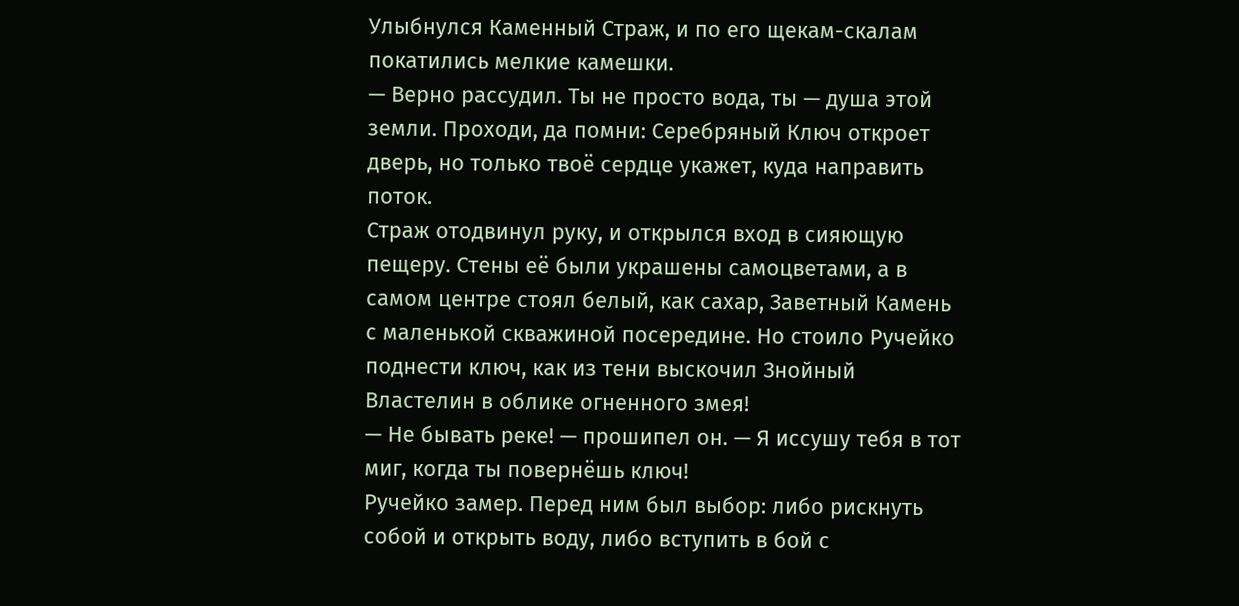Улыбнулся Каменный Страж, и по его щекам-скалам покатились мелкие камешки.
— Верно рассудил. Ты не просто вода, ты — душа этой земли. Проходи, да помни: Серебряный Ключ откроет дверь, но только твоё сердце укажет, куда направить поток.
Страж отодвинул руку, и открылся вход в сияющую пещеру. Стены её были украшены самоцветами, а в самом центре стоял белый, как сахар, Заветный Камень с маленькой скважиной посередине. Но стоило Ручейко поднести ключ, как из тени выскочил Знойный Властелин в облике огненного змея!
— Не бывать реке! — прошипел он. — Я иссушу тебя в тот миг, когда ты повернёшь ключ!
Ручейко замер. Перед ним был выбор: либо рискнуть собой и открыть воду, либо вступить в бой с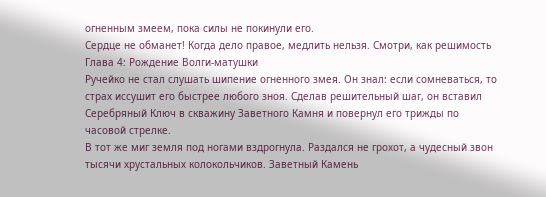огненным змеем, пока силы не покинули его.
Сердце не обманет! Когда дело правое, медлить нельзя. Смотри, как решимость
Глава 4: Рождение Волги-матушки
Ручейко не стал слушать шипение огненного змея. Он знал: если сомневаться, то страх иссушит его быстрее любого зноя. Сделав решительный шаг, он вставил Серебряный Ключ в скважину Заветного Камня и повернул его трижды по часовой стрелке.
В тот же миг земля под ногами вздрогнула. Раздался не грохот, а чудесный звон тысячи хрустальных колокольчиков. Заветный Камень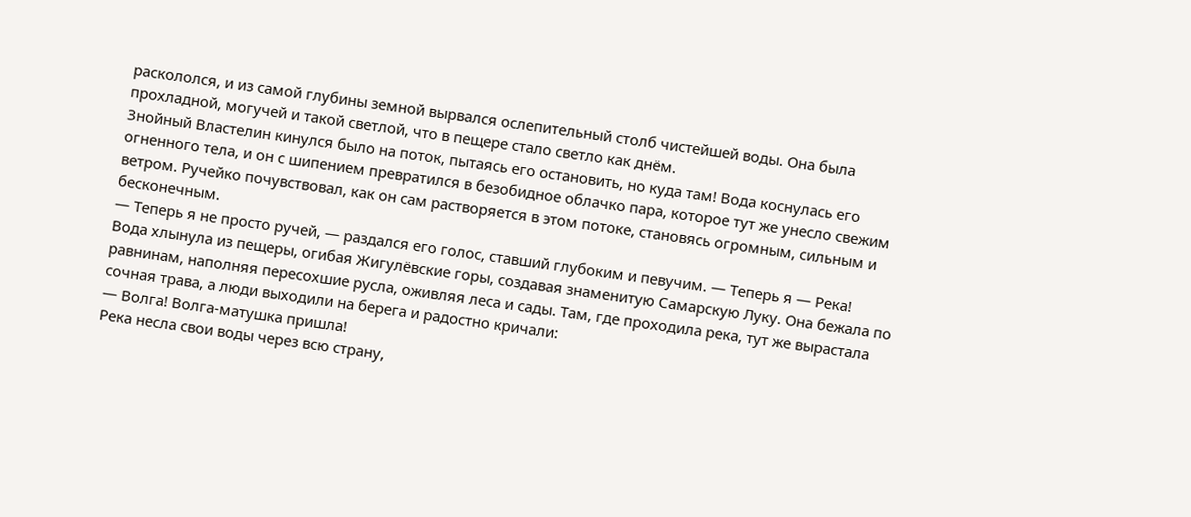раскололся, и из самой глубины земной вырвался ослепительный столб чистейшей воды. Она была прохладной, могучей и такой светлой, что в пещере стало светло как днём.
Знойный Властелин кинулся было на поток, пытаясь его остановить, но куда там! Вода коснулась его огненного тела, и он с шипением превратился в безобидное облачко пара, которое тут же унесло свежим ветром. Ручейко почувствовал, как он сам растворяется в этом потоке, становясь огромным, сильным и бесконечным.
— Теперь я не просто ручей, — раздался его голос, ставший глубоким и певучим. — Теперь я — Река!
Вода хлынула из пещеры, огибая Жигулёвские горы, создавая знаменитую Самарскую Луку. Она бежала по равнинам, наполняя пересохшие русла, оживляя леса и сады. Там, где проходила река, тут же вырастала сочная трава, а люди выходили на берега и радостно кричали:
— Волга! Волга-матушка пришла!
Река несла свои воды через всю страну,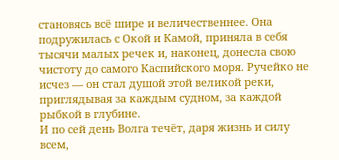становясь всё шире и величественнее. Она подружилась с Окой и Камой, приняла в себя тысячи малых речек и, наконец, донесла свою чистоту до самого Каспийского моря. Ручейко не исчез — он стал душой этой великой реки, приглядывая за каждым судном, за каждой рыбкой в глубине.
И по сей день Волга течёт, даря жизнь и силу всем,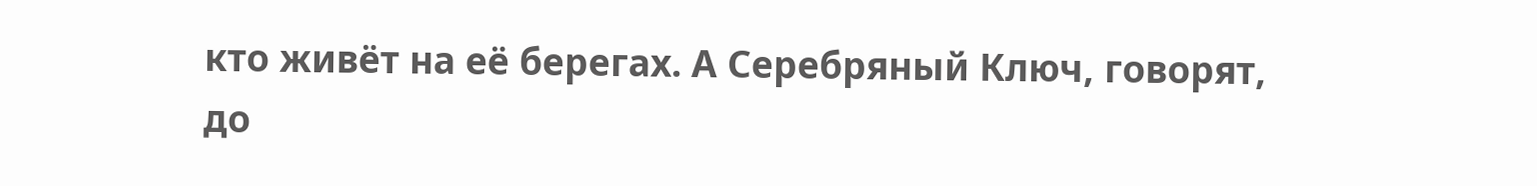кто живёт на её берегах. А Серебряный Ключ, говорят, до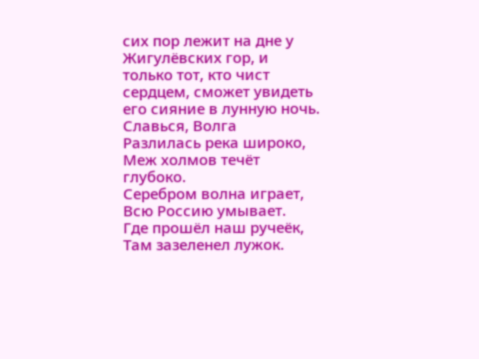сих пор лежит на дне у Жигулёвских гор, и только тот, кто чист сердцем, сможет увидеть его сияние в лунную ночь.
Славься, Волга
Разлилась река широко,
Меж холмов течёт глубоко.
Серебром волна играет,
Всю Россию умывает.
Где прошёл наш ручеёк,
Там зазеленел лужок.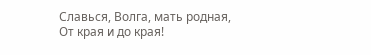Славься, Волга, мать родная,
От края и до края!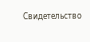Свидетельство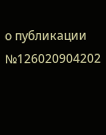о публикации №126020904202